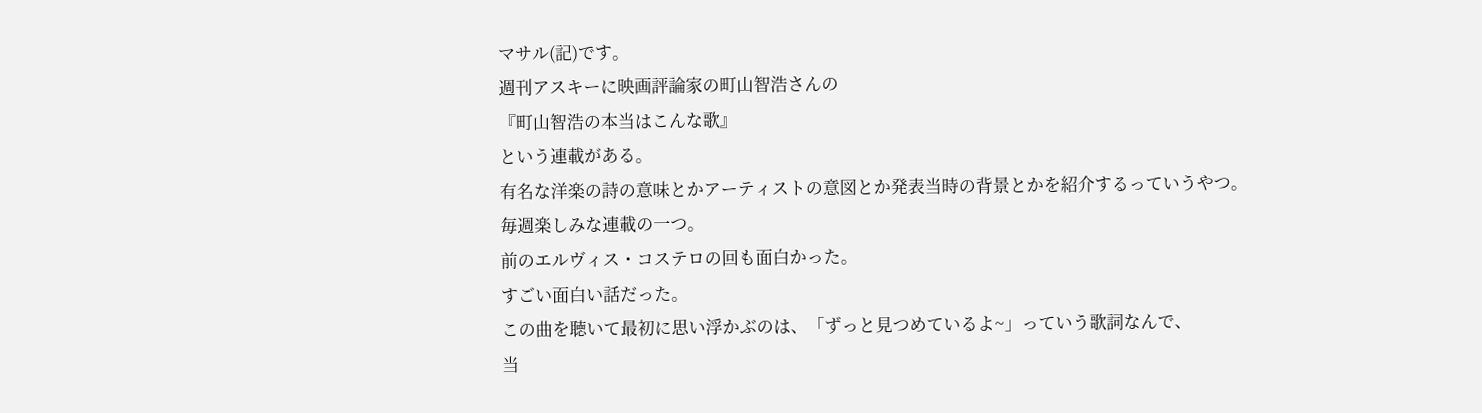マサル(記)です。
週刊アスキーに映画評論家の町山智浩さんの
『町山智浩の本当はこんな歌』
という連載がある。
有名な洋楽の詩の意味とかアーティストの意図とか発表当時の背景とかを紹介するっていうやつ。
毎週楽しみな連載の一つ。
前のエルヴィス・コステロの回も面白かった。
すごい面白い話だった。
この曲を聴いて最初に思い浮かぶのは、「ずっと見つめているよ~」っていう歌詞なんで、
当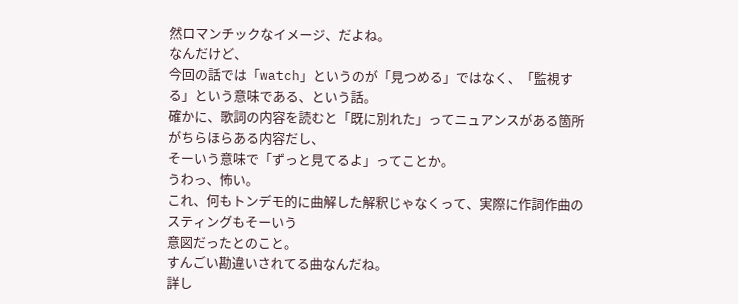然ロマンチックなイメージ、だよね。
なんだけど、
今回の話では「watch」というのが「見つめる」ではなく、「監視する」という意味である、という話。
確かに、歌詞の内容を読むと「既に別れた」ってニュアンスがある箇所がちらほらある内容だし、
そーいう意味で「ずっと見てるよ」ってことか。
うわっ、怖い。
これ、何もトンデモ的に曲解した解釈じゃなくって、実際に作詞作曲のスティングもそーいう
意図だったとのこと。
すんごい勘違いされてる曲なんだね。
詳し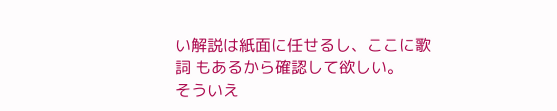い解説は紙面に任せるし、ここに歌詞 もあるから確認して欲しい。
そういえ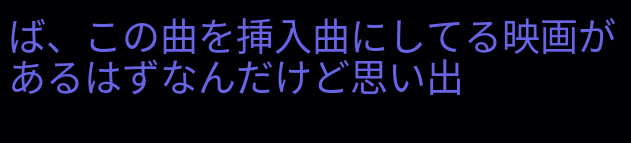ば、この曲を挿入曲にしてる映画があるはずなんだけど思い出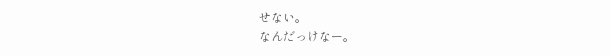せない。
なんだっけなー。